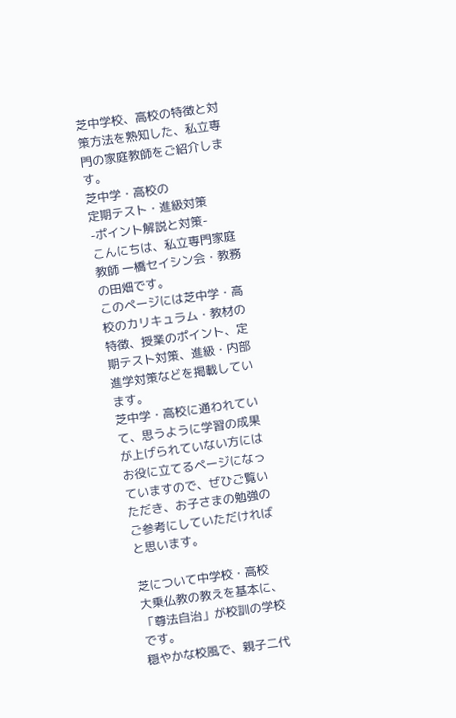芝中学校、高校の特徴と対策方法を熟知した、私立専門の家庭教師をご紹介します。
芝中学・高校の
定期テスト・進級対策
-ポイント解説と対策-
こんにちは、私立専門家庭教師 一橋セイシン会・教務の田畑です。
このページには芝中学・高校のカリキュラム・教材の特徴、授業のポイント、定期テスト対策、進級・内部進学対策などを掲載しています。
芝中学・高校に通われていて、思うように学習の成果が上げられていない方にはお役に立てるページになっていますので、ぜひご覧いただき、お子さまの勉強のご参考にしていただければと思います。

芝について中学校・高校
大乗仏教の教えを基本に、「尊法自治」が校訓の学校です。
穏やかな校風で、親子二代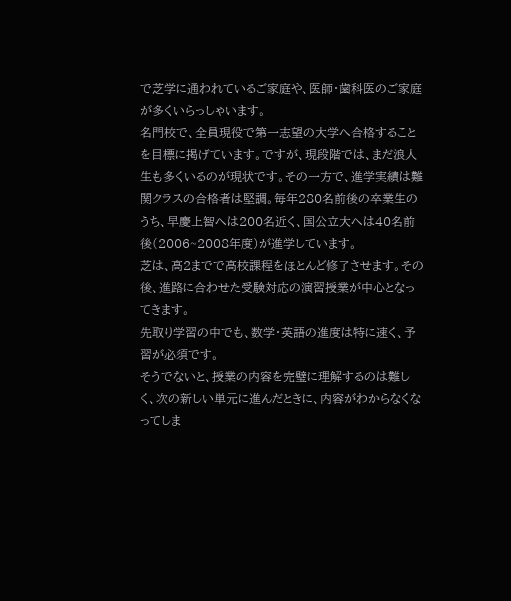で芝学に通われているご家庭や、医師・歯科医のご家庭が多くいらっしゃいます。
名門校で、全員現役で第一志望の大学へ合格することを目標に掲げています。ですが、現段階では、まだ浪人生も多くいるのが現状です。その一方で、進学実績は難関クラスの合格者は堅調。毎年280名前後の卒業生のうち、早慶上智へは200名近く、国公立大へは40名前後(2006~2008年度)が進学しています。
芝は、高2までで高校課程をほとんど修了させます。その後、進路に合わせた受験対応の演習授業が中心となってきます。
先取り学習の中でも、数学・英語の進度は特に速く、予習が必須です。
そうでないと、授業の内容を完璧に理解するのは難しく、次の新しい単元に進んだときに、内容がわからなくなってしま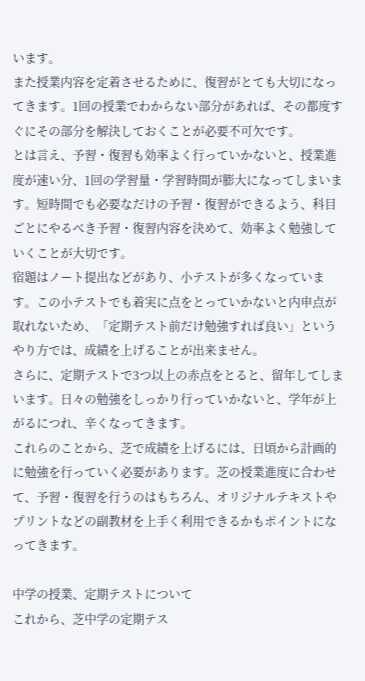います。
また授業内容を定着させるために、復習がとても大切になってきます。1回の授業でわからない部分があれば、その都度すぐにその部分を解決しておくことが必要不可欠です。
とは言え、予習・復習も効率よく行っていかないと、授業進度が速い分、1回の学習量・学習時間が膨大になってしまいます。短時間でも必要なだけの予習・復習ができるよう、科目ごとにやるべき予習・復習内容を決めて、効率よく勉強していくことが大切です。
宿題はノート提出などがあり、小テストが多くなっています。この小テストでも着実に点をとっていかないと内申点が取れないため、「定期テスト前だけ勉強すれば良い」というやり方では、成績を上げることが出来ません。
さらに、定期テストで3つ以上の赤点をとると、留年してしまいます。日々の勉強をしっかり行っていかないと、学年が上がるにつれ、辛くなってきます。
これらのことから、芝で成績を上げるには、日頃から計画的に勉強を行っていく必要があります。芝の授業進度に合わせて、予習・復習を行うのはもちろん、オリジナルテキストやプリントなどの副教材を上手く利用できるかもポイントになってきます。

中学の授業、定期テストについて
これから、芝中学の定期テス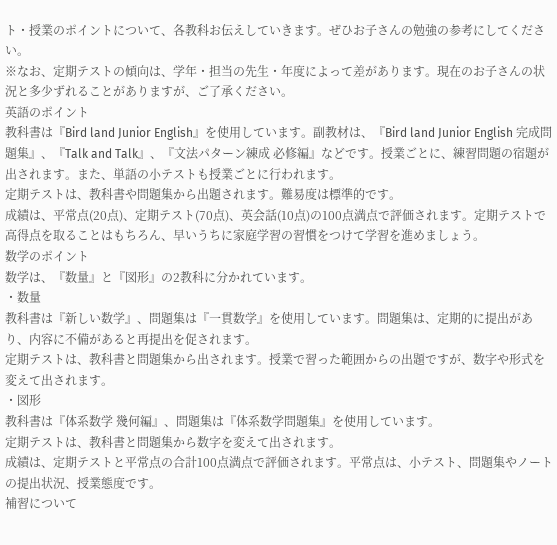ト・授業のポイントについて、各教科お伝えしていきます。ぜひお子さんの勉強の参考にしてください。
※なお、定期テストの傾向は、学年・担当の先生・年度によって差があります。現在のお子さんの状況と多少ずれることがありますが、ご了承ください。
英語のポイント
教科書は『Bird land Junior English』を使用しています。副教材は、『Bird land Junior English 完成問題集』、『Talk and Talk』、『文法パターン練成 必修編』などです。授業ごとに、練習問題の宿題が出されます。また、単語の小テストも授業ごとに行われます。
定期テストは、教科書や問題集から出題されます。難易度は標準的です。
成績は、平常点(20点)、定期テスト(70点)、英会話(10点)の100点満点で評価されます。定期テストで高得点を取ることはもちろん、早いうちに家庭学習の習慣をつけて学習を進めましょう。
数学のポイント
数学は、『数量』と『図形』の2教科に分かれています。
・数量
教科書は『新しい数学』、問題集は『一貫数学』を使用しています。問題集は、定期的に提出があり、内容に不備があると再提出を促されます。
定期テストは、教科書と問題集から出されます。授業で習った範囲からの出題ですが、数字や形式を変えて出されます。
・図形
教科書は『体系数学 幾何編』、問題集は『体系数学問題集』を使用しています。
定期テストは、教科書と問題集から数字を変えて出されます。
成績は、定期テストと平常点の合計100点満点で評価されます。平常点は、小テスト、問題集やノートの提出状況、授業態度です。
補習について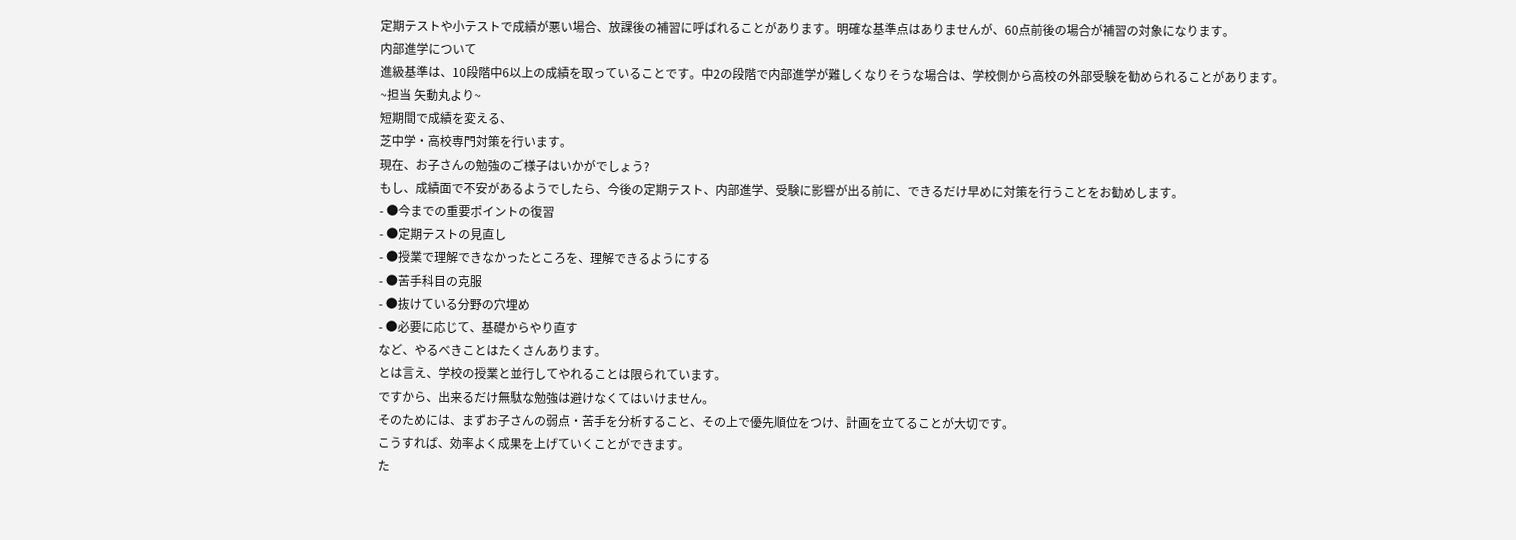定期テストや小テストで成績が悪い場合、放課後の補習に呼ばれることがあります。明確な基準点はありませんが、60点前後の場合が補習の対象になります。
内部進学について
進級基準は、10段階中6以上の成績を取っていることです。中2の段階で内部進学が難しくなりそうな場合は、学校側から高校の外部受験を勧められることがあります。
~担当 矢動丸より~
短期間で成績を変える、
芝中学・高校専門対策を行います。
現在、お子さんの勉強のご様子はいかがでしょう?
もし、成績面で不安があるようでしたら、今後の定期テスト、内部進学、受験に影響が出る前に、できるだけ早めに対策を行うことをお勧めします。
- ●今までの重要ポイントの復習
- ●定期テストの見直し
- ●授業で理解できなかったところを、理解できるようにする
- ●苦手科目の克服
- ●抜けている分野の穴埋め
- ●必要に応じて、基礎からやり直す
など、やるべきことはたくさんあります。
とは言え、学校の授業と並行してやれることは限られています。
ですから、出来るだけ無駄な勉強は避けなくてはいけません。
そのためには、まずお子さんの弱点・苦手を分析すること、その上で優先順位をつけ、計画を立てることが大切です。
こうすれば、効率よく成果を上げていくことができます。
た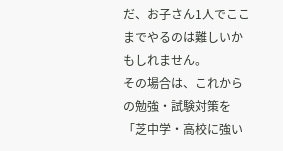だ、お子さん1人でここまでやるのは難しいかもしれません。
その場合は、これからの勉強・試験対策を「芝中学・高校に強い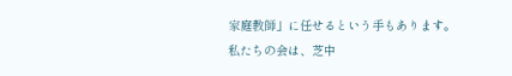家庭教師」に任せるという手もあります。
私たちの会は、芝中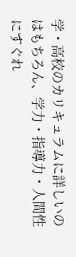学・高校のカリキュラムに詳しいのはもちろん、学力・指導力・人間性にすぐれ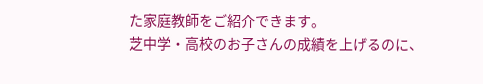た家庭教師をご紹介できます。
芝中学・高校のお子さんの成績を上げるのに、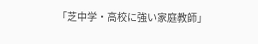「芝中学・高校に強い家庭教師」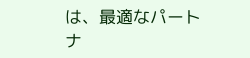は、最適なパートナ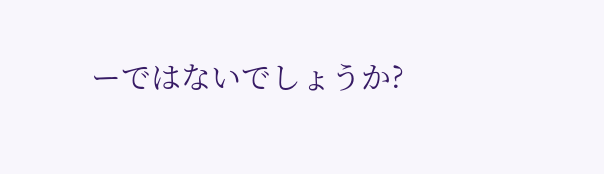ーではないでしょうか?